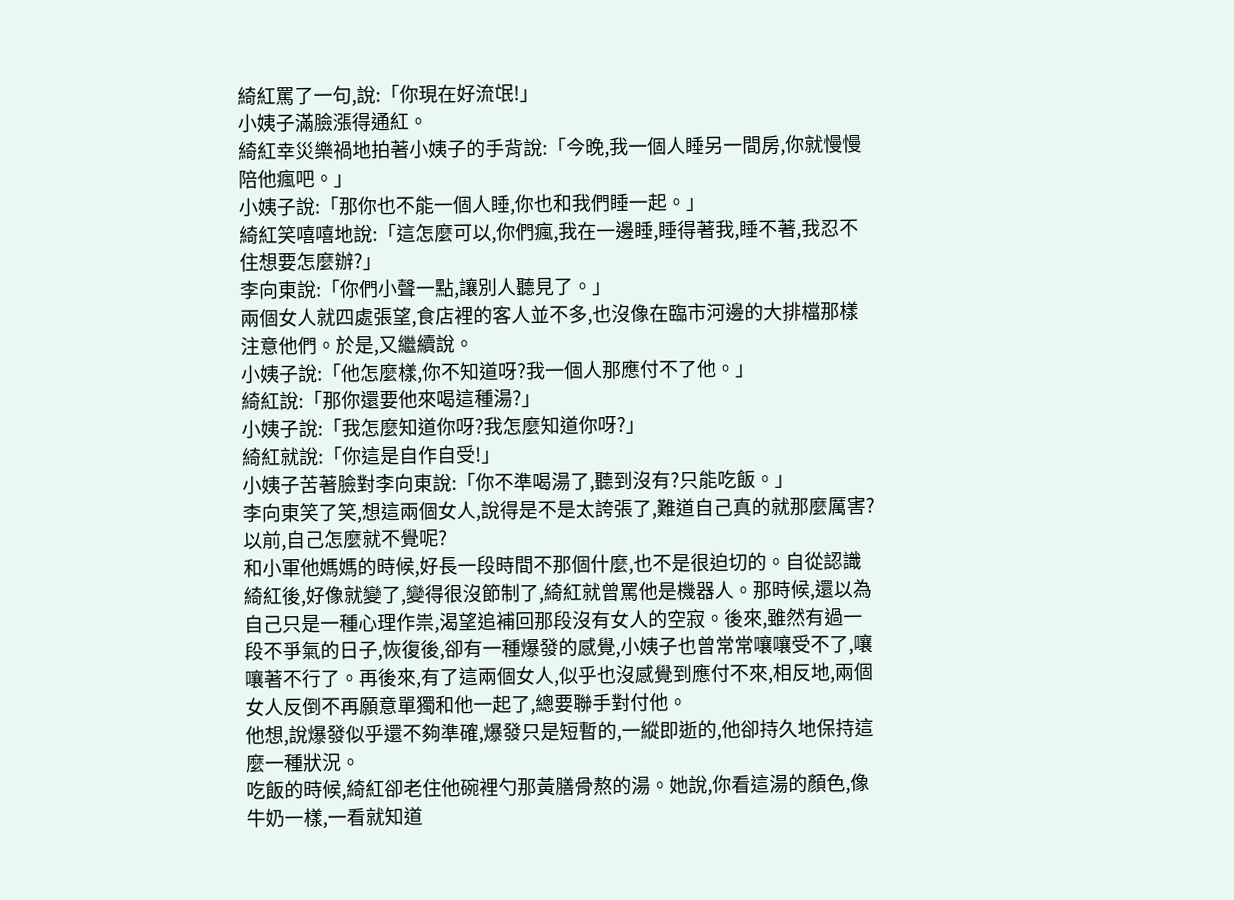綺紅罵了一句,說:「你現在好流氓!」
小姨子滿臉漲得通紅。
綺紅幸災樂禍地拍著小姨子的手背說:「今晚,我一個人睡另一間房,你就慢慢陪他瘋吧。」
小姨子說:「那你也不能一個人睡,你也和我們睡一起。」
綺紅笑嘻嘻地說:「這怎麼可以,你們瘋,我在一邊睡,睡得著我,睡不著,我忍不住想要怎麼辦?」
李向東說:「你們小聲一點,讓別人聽見了。」
兩個女人就四處張望,食店裡的客人並不多,也沒像在臨市河邊的大排檔那樣注意他們。於是,又繼續說。
小姨子說:「他怎麼樣,你不知道呀?我一個人那應付不了他。」
綺紅說:「那你還要他來喝這種湯?」
小姨子說:「我怎麼知道你呀?我怎麼知道你呀?」
綺紅就說:「你這是自作自受!」
小姨子苦著臉對李向東說:「你不準喝湯了,聽到沒有?只能吃飯。」
李向東笑了笑,想這兩個女人,說得是不是太誇張了,難道自己真的就那麼厲害?以前,自己怎麼就不覺呢?
和小軍他媽媽的時候,好長一段時間不那個什麼,也不是很迫切的。自從認識綺紅後,好像就變了,變得很沒節制了,綺紅就曾罵他是機器人。那時候,還以為自己只是一種心理作祟,渴望追補回那段沒有女人的空寂。後來,雖然有過一段不爭氣的日子,恢復後,卻有一種爆發的感覺,小姨子也曾常常嚷嚷受不了,嚷嚷著不行了。再後來,有了這兩個女人,似乎也沒感覺到應付不來,相反地,兩個女人反倒不再願意單獨和他一起了,總要聯手對付他。
他想,說爆發似乎還不夠準確,爆發只是短暫的,一縱即逝的,他卻持久地保持這麼一種狀況。
吃飯的時候,綺紅卻老住他碗裡勺那黃膳骨熬的湯。她說,你看這湯的顏色,像牛奶一樣,一看就知道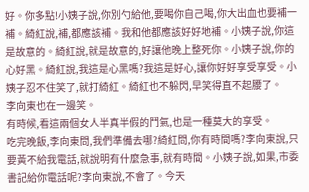好。你多點!小姨子說,你別勺給他,要喝你自己喝,你大出血也要補一補。綺紅說,補,都應該補。我和他都應該好好地補。小姨子說,你這是故意的。綺紅說,就是故意的,好讓他晚上整死你。小姨子說,你的心好黑。綺紅說,我這是心黑嗎?我這是好心,讓你好好享受享受。小姨子忍不住笑了,就打綺紅。綺紅也不躲閃,早笑得直不起腰了。
李向東也在一邊笑。
有時候,看這兩個女人半真半假的鬥氣,也是一種莫大的享受。
吃完晚飯,李向東問,我們準備去哪?綺紅問,你有時間嗎?李向東說,只要黃不給我電話,就說明有什麼急事,就有時間。小姨子說,如果,市委書記給你電話呢?李向東說,不會了。今天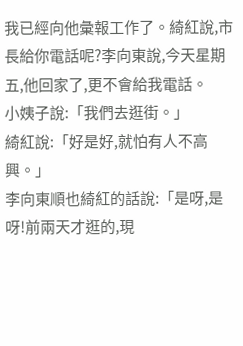我已經向他彙報工作了。綺紅說,市長給你電話呢?李向東說,今天星期五,他回家了,更不會給我電話。
小姨子說:「我們去逛街。」
綺紅說:「好是好,就怕有人不高興。」
李向東順也綺紅的話說:「是呀,是呀!前兩天才逛的,現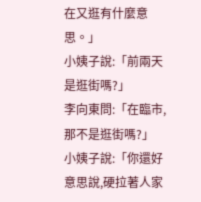在又逛有什麼意思。」
小姨子說:「前兩天是逛街嗎?」
李向東問:「在臨市,那不是逛街嗎?」
小姨子說:「你還好意思說,硬拉著人家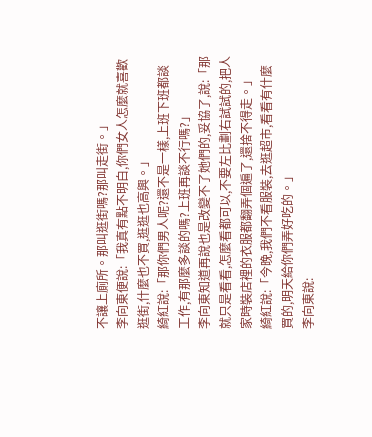不讓上廁所。那叫逛街嗎?那叫走街。」
李向東便說:「我真有點不明白,你們女人怎麼就喜歡逛街,什麼也不買,逛逛也高興。」
綺紅說:「那你們男人呢?還不是一樣,上班下班都談工作,有那麼多談的嗎?上班再談不行嗎?」
李向東知道再說也是改變不了她們的,妥協了,說:「那就只是看看,怎麼看都可以,不要左比劃右試試的,把人家時裝店裡的衣服都翻弄個遍了,還捨不得走。」
綺紅說:「今晚,我們不看服裝,去逛超市,看看有什麼買的,明天給你們弄好吃的。」
李向東說: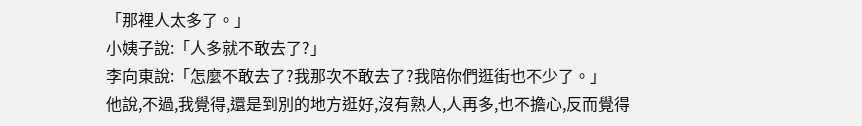「那裡人太多了。」
小姨子說:「人多就不敢去了?」
李向東說:「怎麼不敢去了?我那次不敢去了?我陪你們逛街也不少了。」
他說,不過,我覺得,還是到別的地方逛好,沒有熟人,人再多,也不擔心,反而覺得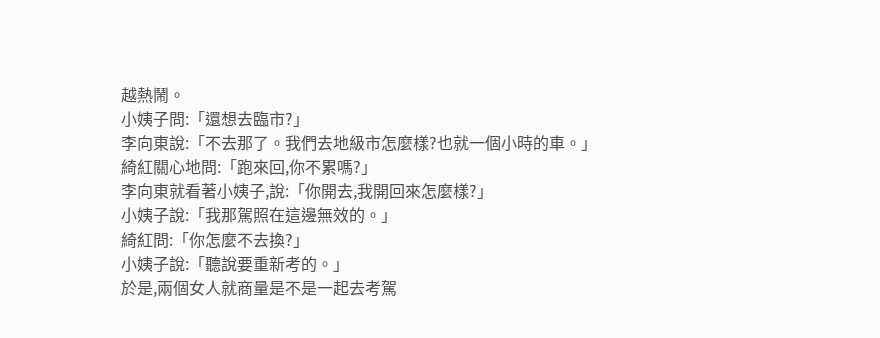越熱鬧。
小姨子問:「還想去臨市?」
李向東說:「不去那了。我們去地級市怎麼樣?也就一個小時的車。」
綺紅關心地問:「跑來回,你不累嗎?」
李向東就看著小姨子,說:「你開去,我開回來怎麼樣?」
小姨子說:「我那駕照在這邊無效的。」
綺紅問:「你怎麼不去換?」
小姨子說:「聽說要重新考的。」
於是,兩個女人就商量是不是一起去考駕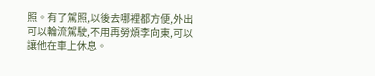照。有了駕照,以後去哪裡都方便,外出可以輪流駕駛,不用再勞煩李向東,可以讓他在車上休息。